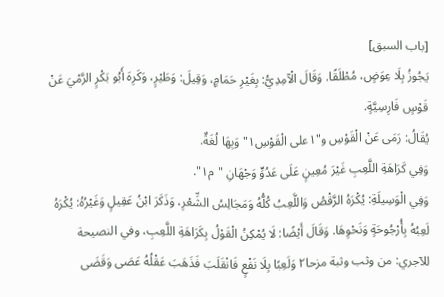[باب السبق]
يَجُوزُ بِلَا عِوَضٍ، مُطْلَقًا. وَقَالَ الْآمِدِيُّ: بِغَيْرِ حَمَامٍ، وَقِيلَ: وَطَيْرٍ، وَكَرِهَ أَبُو بَكْرٍ الرَّمْيَ عَنْ قَوْسٍ فَارِسِيَّةٍ.
يُقَالُ: رَمَى عَنْ الْقَوْسِ و"١على الْقَوْسِ١" وَبِهَا لُغَةٌ.
وَفِي كَرَاهَةِ اللَّعِبِ غَيْرَ مُعِينٍ عَلَى عَدُوٍّ وَجْهَانِ "م١".
وَفِي الْوَسِيلَةِ: يُكْرَهُ الرَّقْصُ وَاللَّعِبُ كُلُّهُ وَمَجَالِسُ الشِّعْرِ، وَذَكَرَ ابْنُ عَقِيلٍ وَغَيْرُهُ: يُكْرَهُ لَعِبُهُ بِأُرْجُوحَةٍ وَنَحْوِهَا. وَقَالَ أَيْضًا: لَا يُمْكِنُ الْقَوْلُ بِكَرَاهَةِ اللَّعِبِ، وفي النصيحة للآجري: من وثب وثبة مزحا٢ وَلَعِبًا بِلَا نَفْعٍ فَانْقَلَبَ فَذَهَبَ عَقْلُهُ عَصَى وَقَضَى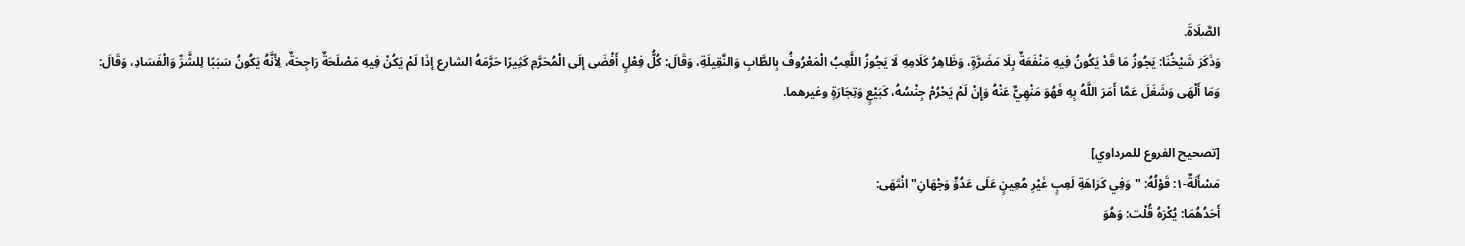الصَّلَاةَ.
وَذَكَرَ شَيْخُنَا: يَجُوزُ مَا قَدْ يَكُونُ فِيهِ مَنْفَعَةٌ بِلَا مَضَرَّةٍ، وَظَاهِرُ كَلَامِهِ لَا يَجُوزُ اللَّعِبُ الْمَعْرُوفُ بِالطَّابِ وَالنَّقِيلَةِ، وَقَالَ: كُلُّ فِعْلٍ أَفْضَى إلَى الْمُحَرَّمِ كَثِيرًا حَرَّمَهُ الشارع إذَا لَمْ يَكُنْ فِيهِ مَصْلَحَةٌ رَاجِحَةٌ، لِأَنَّهُ يَكُونُ سَبَبًا لِلشَّرِّ وَالْفَسَادِ، وَقَالَ: وَمَا أَلْهَى وَشَغَلَ عَمَّا أَمَرَ اللَّهُ بِهِ فَهُوَ مَنْهِيٌّ عَنْهُ وَإِنْ لَمْ يَحْرُمْ جِنْسُهُ، كَبَيْعٍ وَتِجَارَةٍ وغيرهما.

[تصحيح الفروع للمرداوي]
مَسْأَلَةٌ-١: قَوْلُهُ: "وَفِي كَرَاهَةِ لَعِبٍ غَيْرِ مُعِينٍ عَلَى عَدُوٍّ وَجْهَانِ" انْتَهَى:
أَحَدُهُمَا: يُكْرَهُ قُلْت: وَهُوَ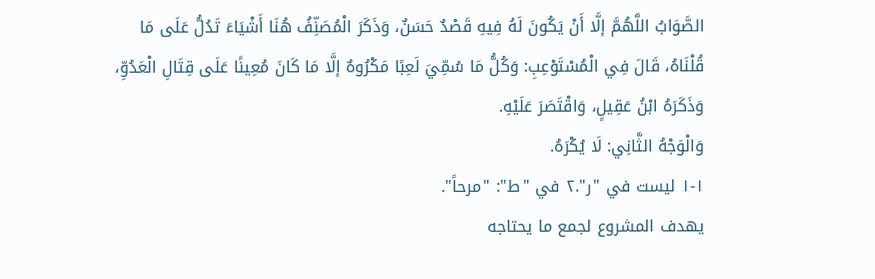الصَّوَابُ اللَّهُمَّ إلَّا أَنْ يَكُونَ لَهُ فِيهِ قَصْدٌ حَسَنٌ، وَذَكَرَ الْمُصَنِّفُ هُنَا أَشْيَاءَ تَدُلُّ عَلَى مَا قُلْنَاهُ، قَالَ فِي الْمُسْتَوْعِبِ: وَكُلُّ مَا سُمِّيَ لَعِبًا مَكْرُوهٌ إلَّا مَا كَانَ مُعِينًا عَلَى قِتَالِ الْعَدُوِّ، وَذَكَرَهُ ابْنُ عَقِيلٍ، وَاقْتَصَرَ عَلَيْهِ.
وَالْوَجْهُ الثَّانِي: لَا يُكْرَهُ.
١-١ ليست في "ر".٢ في "ط": "مرحاً".
يهدف المشروع لجمع ما يحتاجه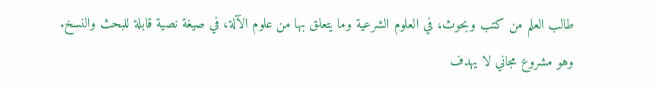طالب العلم من كتب وبحوث، في العلوم الشرعية وما يتعلق بها من علوم الآلة، في صيغة نصية قابلة للبحث والنسخ.
وهو مشروع مجاني لا يهدف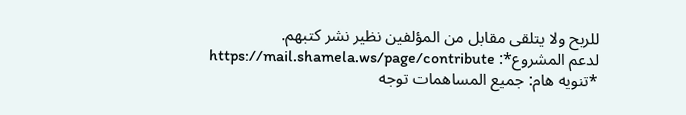للربح ولا يتلقى مقابل من المؤلفين نظير نشر كتبهم.
لدعم المشروع*: https://mail.shamela.ws/page/contribute
*تنويه هام: جميع المساهمات توجه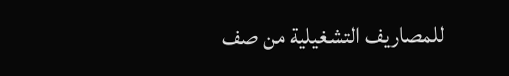للمصاريف التشغيلية من صف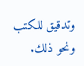وتدقيق للكتب ونحو ذلك.